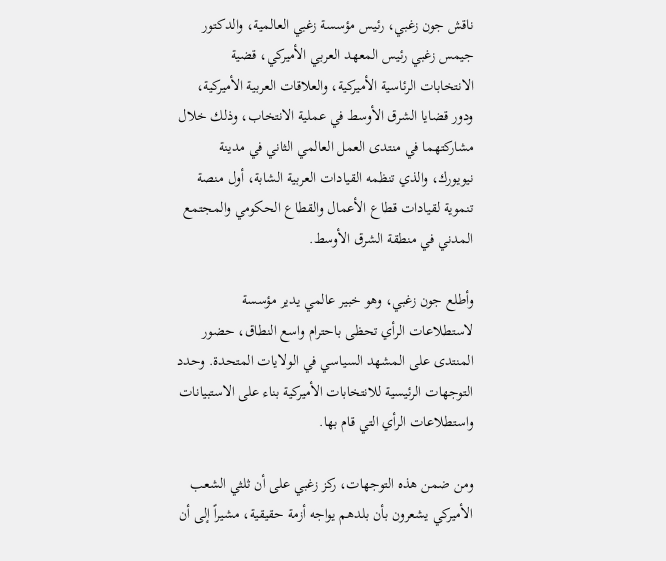ناقش جون زغبي، رئيس مؤسسة زغبي العالمية، والدكتور جيمس زغبي رئيس المعهد العربي الأميركي، قضية الانتخابات الرئاسية الأميركية، والعلاقات العربية الأميركية، ودور قضايا الشرق الأوسط في عملية الانتخاب، وذلك خلال مشاركتهما في منتدى العمل العالمي الثاني في مدينة نيويورك، والذي تنظمه القيادات العربية الشابة، أول منصة تنموية لقيادات قطاع الأعمال والقطاع الحكومي والمجتمع المدني في منطقة الشرق الأوسط.

وأطلع جون زغبي، وهو خبير عالمي يدير مؤسسة لاستطلاعات الرأي تحظى باحترام واسع النطاق، حضور المنتدى على المشهد السياسي في الولايات المتحدة. وحدد التوجهات الرئيسية للانتخابات الأميركية بناء على الاستبيانات واستطلاعات الرأي التي قام بها.

ومن ضمن هذه التوجهات، ركز زغبي على أن ثلثي الشعب الأميركي يشعرون بأن بلدهم يواجه أزمة حقيقية، مشيراً إلى أن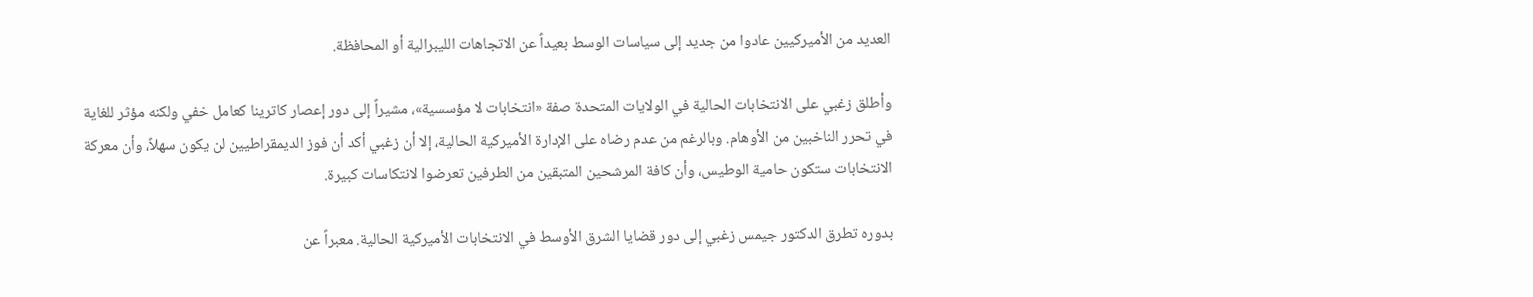العديد من الأميركيين عادوا من جديد إلى سياسات الوسط بعيداً عن الاتجاهات الليبرالية أو المحافظة.

وأطلق زغبي على الانتخابات الحالية في الولايات المتحدة صفة «انتخابات لا مؤسسية»، مشيراً إلى دور إعصار كاترينا كعامل خفي ولكنه مؤثر للغاية في تحرر الناخبين من الأوهام. وبالرغم من عدم رضاه على الإدارة الأميركية الحالية، إلا أن زغبي أكد أن فوز الديمقراطيين لن يكون سهلاً، وأن معركة الانتخابات ستكون حامية الوطيس، وأن كافة المرشحين المتبقين من الطرفين تعرضوا لانتكاسات كبيرة.

بدوره تطرق الدكتور جيمس زغبي إلى دور قضايا الشرق الأوسط في الانتخابات الأميركية الحالية. معبراً عن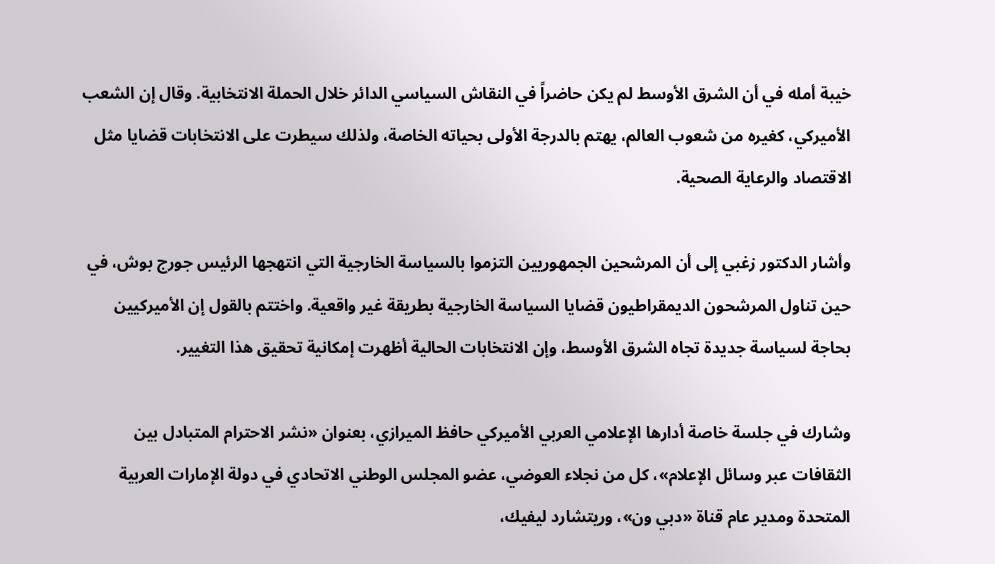خيبة أمله في أن الشرق الأوسط لم يكن حاضراً في النقاش السياسي الدائر خلال الحملة الانتخابية. وقال إن الشعب الأميركي، كغيره من شعوب العالم، يهتم بالدرجة الأولى بحياته الخاصة، ولذلك سيطرت على الانتخابات قضايا مثل الاقتصاد والرعاية الصحية.

وأشار الدكتور زغبي إلى أن المرشحين الجمهوريين التزموا بالسياسة الخارجية التي انتهجها الرئيس جورج بوش، في حين تناول المرشحون الديمقراطيون قضايا السياسة الخارجية بطريقة غير واقعية. واختتم بالقول إن الأميركيين بحاجة لسياسة جديدة تجاه الشرق الأوسط، وإن الانتخابات الحالية أظهرت إمكانية تحقيق هذا التغيير.

وشارك في جلسة خاصة أدارها الإعلامي العربي الأميركي حافظ الميرازي، بعنوان «نشر الاحترام المتبادل بين الثقافات عبر وسائل الإعلام»، كل من نجلاء العوضي، عضو المجلس الوطني الاتحادي في دولة الإمارات العربية المتحدة ومدير عام قناة «دبي ون»، وريتشارد ليفيك،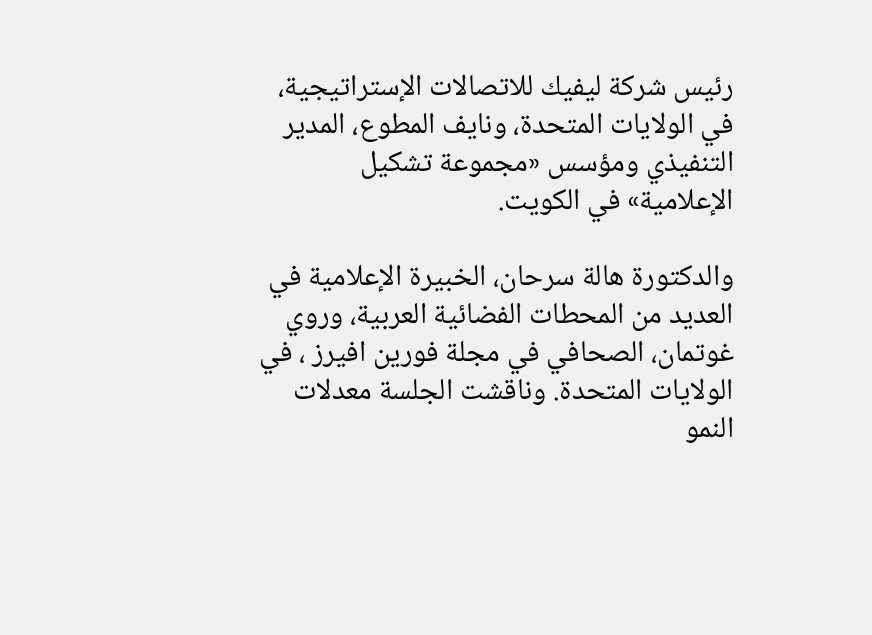رئيس شركة ليفيك للاتصالات الإستراتيجية، في الولايات المتحدة، ونايف المطوع، المدير التنفيذي ومؤسس «مجموعة تشكيل الإعلامية» في الكويت.

والدكتورة هالة سرحان، الخبيرة الإعلامية في العديد من المحطات الفضائية العربية، وروي غوتمان، الصحافي في مجلة فورين افيرز ، في الولايات المتحدة. وناقشت الجلسة معدلات النمو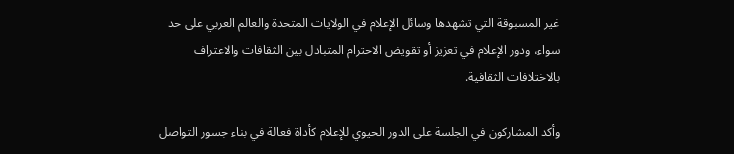غير المسبوقة التي تشهدها وسائل الإعلام في الولايات المتحدة والعالم العربي على حد سواء، ودور الإعلام في تعزيز أو تقويض الاحترام المتبادل بين الثقافات والاعتراف بالاختلافات الثقافية.

وأكد المشاركون في الجلسة على الدور الحيوي للإعلام كأداة فعالة في بناء جسور التواصل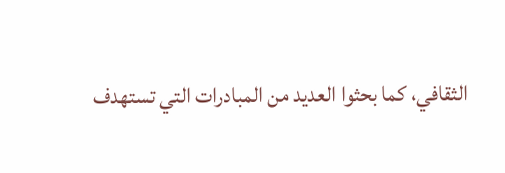الثقافي، كما بحثوا العديد من المبادرات التي تستهدف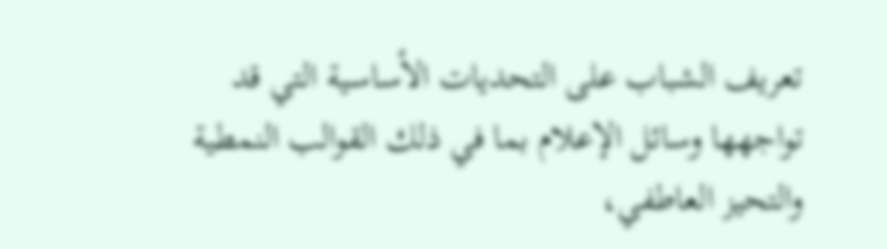تعريف الشباب على التحديات الأساسية التي قد تواجهها وسائل الإعلام بما في ذلك القوالب النمطية والتحيز العاطفي،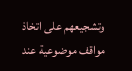وتشجيعهم على اتخاذ مواقف موضوعية عند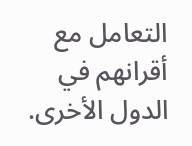التعامل مع أقرانهم في الدول الأخرى.